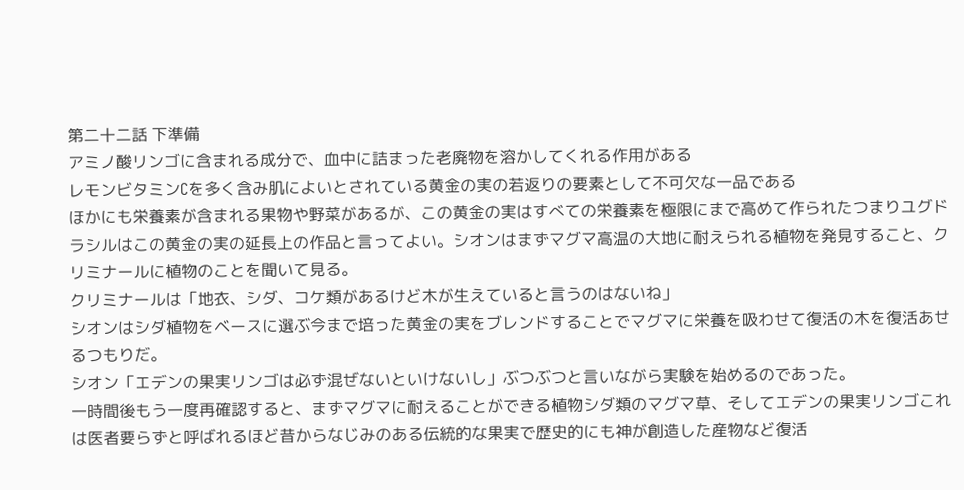第二十二話 下準備
アミノ酸リンゴに含まれる成分で、血中に詰まった老廃物を溶かしてくれる作用がある
レモンビタミンCを多く含み肌によいとされている黄金の実の若返りの要素として不可欠な一品である
ほかにも栄養素が含まれる果物や野菜があるが、この黄金の実はすべての栄養素を極限にまで高めて作られたつまりユグドラシルはこの黄金の実の延長上の作品と言ってよい。シオンはまずマグマ高温の大地に耐えられる植物を発見すること、クリミナールに植物のことを聞いて見る。
クリミナールは「地衣、シダ、コケ類があるけど木が生えていると言うのはないね」
シオンはシダ植物をベースに選ぶ今まで培った黄金の実をブレンドすることでマグマに栄養を吸わせて復活の木を復活あせるつもりだ。
シオン「エデンの果実リンゴは必ず混ぜないといけないし」ぶつぶつと言いながら実験を始めるのであった。
一時間後もう一度再確認すると、まずマグマに耐えることができる植物シダ類のマグマ草、そしてエデンの果実リンゴこれは医者要らずと呼ばれるほど昔からなじみのある伝統的な果実で歴史的にも神が創造した産物など復活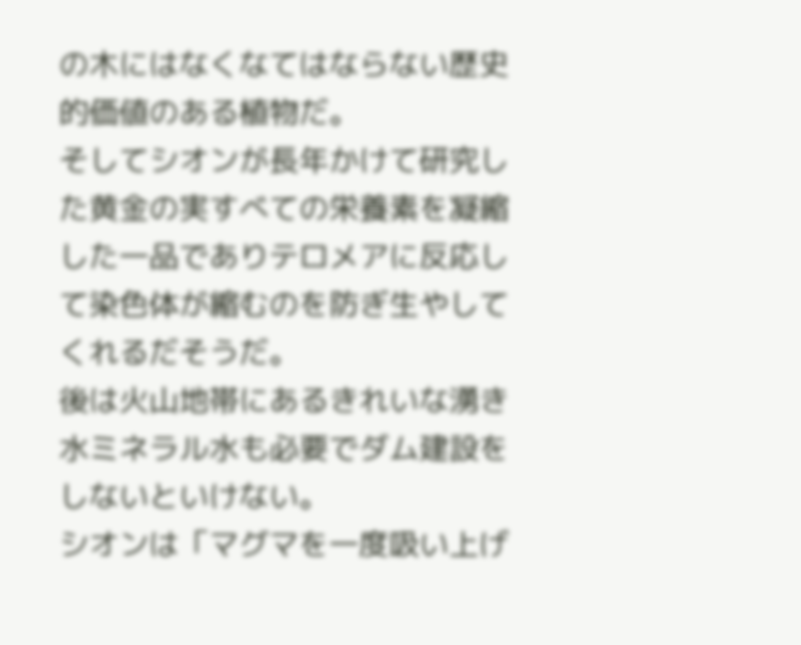の木にはなくなてはならない歴史的価値のある植物だ。
そしてシオンが長年かけて研究した黄金の実すべての栄養素を凝縮した一品でありテロメアに反応して染色体が縮むのを防ぎ生やしてくれるだそうだ。
後は火山地帯にあるきれいな湧き水ミネラル水も必要でダム建設をしないといけない。
シオンは「マグマを一度吸い上げ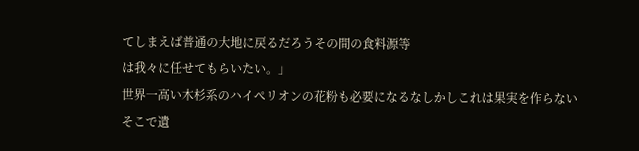てしまえば普通の大地に戻るだろうその間の食料源等
は我々に任せてもらいたい。」
世界一高い木杉系のハイぺリオンの花粉も必要になるなしかしこれは果実を作らないそこで遺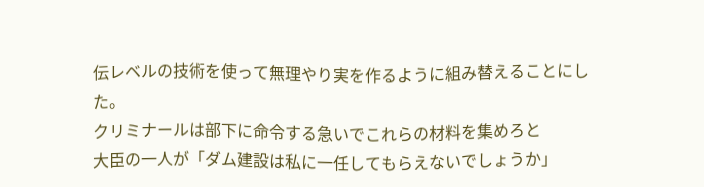伝レベルの技術を使って無理やり実を作るように組み替えることにした。
クリミナールは部下に命令する急いでこれらの材料を集めろと
大臣の一人が「ダム建設は私に一任してもらえないでしょうか」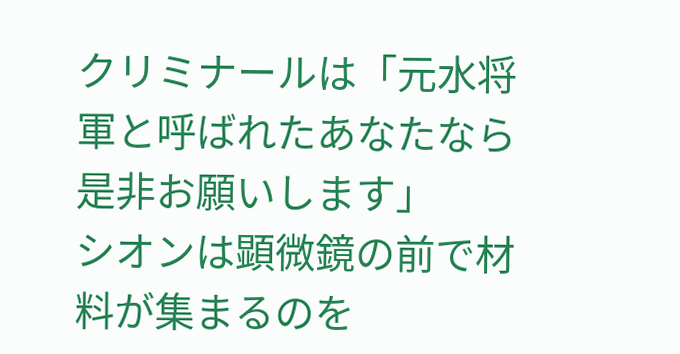クリミナールは「元水将軍と呼ばれたあなたなら是非お願いします」
シオンは顕微鏡の前で材料が集まるのを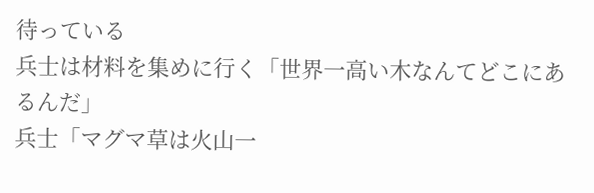待っている
兵士は材料を集めに行く「世界一高い木なんてどこにあるんだ」
兵士「マグマ草は火山一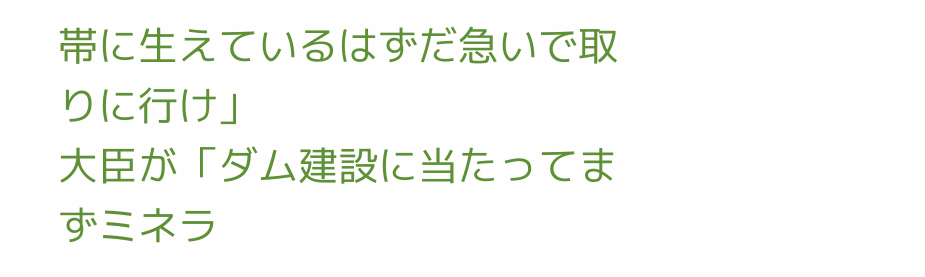帯に生えているはずだ急いで取りに行け」
大臣が「ダム建設に当たってまずミネラ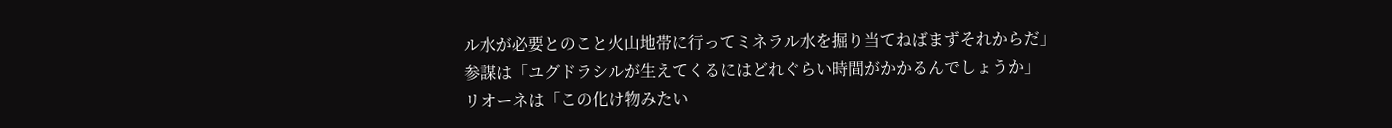ル水が必要とのこと火山地帯に行ってミネラル水を掘り当てねばまずそれからだ」
参謀は「ユグドラシルが生えてくるにはどれぐらい時間がかかるんでしょうか」
リオーネは「この化け物みたい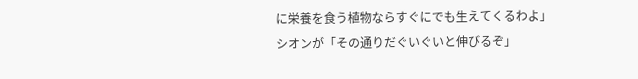に栄養を食う植物ならすぐにでも生えてくるわよ」
シオンが「その通りだぐいぐいと伸びるぞ」